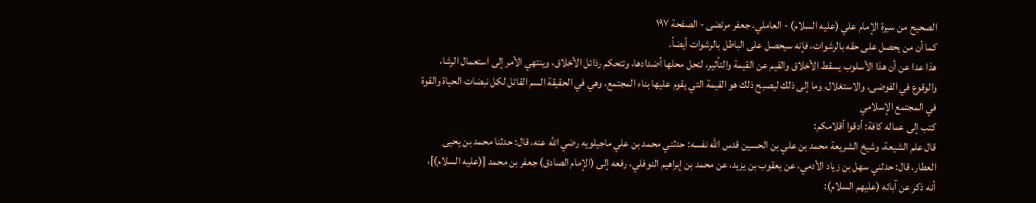الصحيح من سيرة الإمام علي (عليه السلام) - العاملي، جعفر مرتضى - الصفحة ١٩٧
كما أن من يحصل على حقه بالرشوات، فإنه سيحصل على الباطل بالرشوات أيضاً.
هذا عدا عن أن هذا الأسلوب يسقط الأخلاق والقيم عن القيمة والتأثير، لتحل محلها أضدادها، وتتحكم رذائل الأخلاق، وينتهي الأمر إلى استعمال الرشا، والوقوع في الفوضى، والاستغلال، وما إلى ذلك ليصبح ذلك هو القيمة التي يقوم عليها بناء المجتمع، وهي في الحقيقة السم القاتل لكل نبضات الحياة والقوة في المجتمع الإسلامي
كتب إلى عماله كافة: أدقوا أقلامكم:
قال علم الشيعة، وشيخ الشريعة محمد بن علي بن الحسين قدس الله نفسه: حدثني محمد بن علي ماجيلويه رضي الله عنه، قال: حدثنا محمد بن يحيى العطار، قال: حدثني سهل بن زياد الأدمي، عن يعقوب بن يزيد، عن محمد بن إبراهيم النوفلي، رفعه إلى (الإمام الصادق) جعفر بن محمد [(عليه السلام)]، أنه ذكر عن آبائه (عليهم السلام):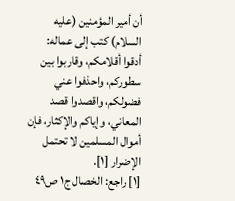أن أمير المؤمنين (عليه السلام) كتب إلى عماله:
أدقوا أقلامكم، وقاربوا بين سطوركم، واحذفوا عني فضولكم، واقصدوا قصد المعاني، وإياكم والإكثار، فإن أموال المسلمين لا تحتمل الإضرار [١].
[١] راجع: الخصال ج١ ص٤٩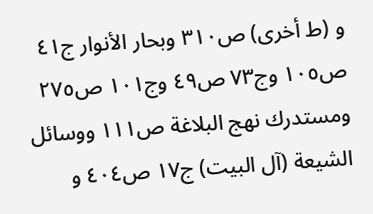و (ط أخرى) ص٣١٠ وبحار الأنوار ج٤١ ص١٠٥ وج٧٣ ص٤٩ وج١٠١ ص٢٧٥ ومستدرك نهج البلاغة ص١١١ ووسائل الشيعة (آل البيت) ج١٧ ص٤٠٤ و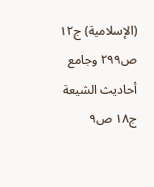(الإسلامية) ج١٢ ص٢٩٩ وجامع أحاديث الشيعة ج١٨ ص٩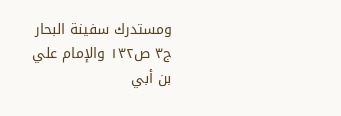ومستدرك سفينة البحار ج٣ ص١٣٢ والإمام علي بن أبي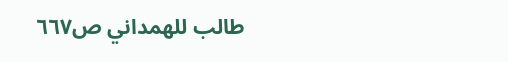طالب للهمداني ص٦٦٧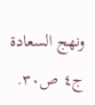ونهج السعادة ج٤ ص٣٠.